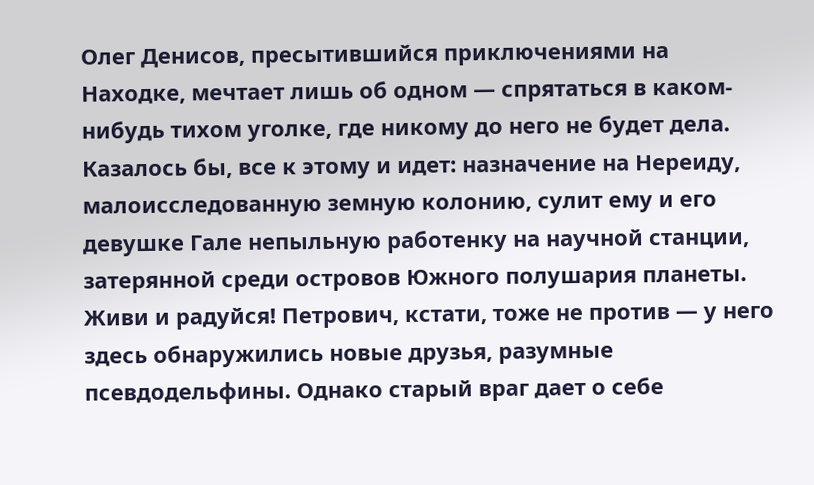Олег Денисов, пресытившийся приключениями на Находке, мечтает лишь об одном — спрятаться в каком-нибудь тихом уголке, где никому до него не будет дела. Казалось бы, все к этому и идет: назначение на Нереиду, малоисследованную земную колонию, сулит ему и его девушке Гале непыльную работенку на научной станции, затерянной среди островов Южного полушария планеты. Живи и радуйся! Петрович, кстати, тоже не против — у него здесь обнаружились новые друзья, разумные псевдодельфины. Однако старый враг дает о себе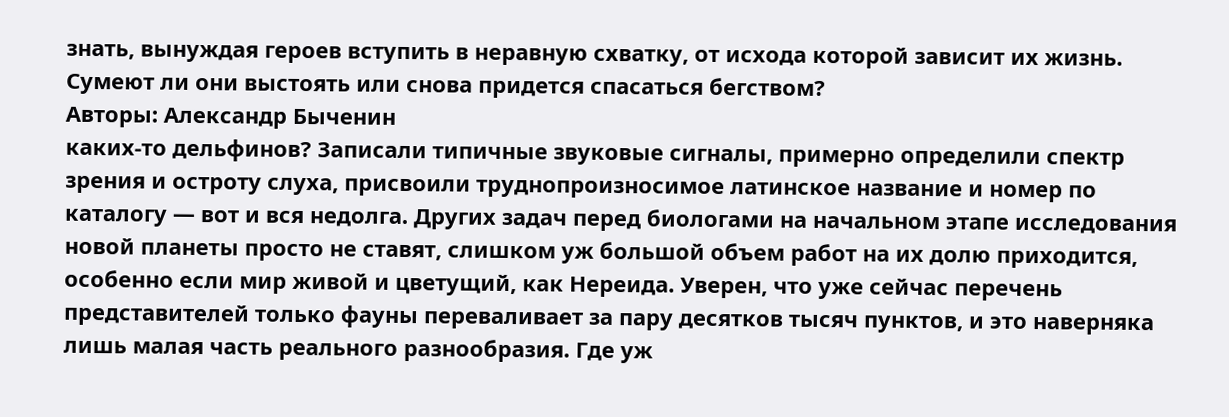знать, вынуждая героев вступить в неравную схватку, от исхода которой зависит их жизнь. Сумеют ли они выстоять или снова придется спасаться бегством?
Авторы: Александр Быченин
каких-то дельфинов? Записали типичные звуковые сигналы, примерно определили спектр зрения и остроту слуха, присвоили труднопроизносимое латинское название и номер по каталогу — вот и вся недолга. Других задач перед биологами на начальном этапе исследования новой планеты просто не ставят, слишком уж большой объем работ на их долю приходится, особенно если мир живой и цветущий, как Нереида. Уверен, что уже сейчас перечень представителей только фауны переваливает за пару десятков тысяч пунктов, и это наверняка лишь малая часть реального разнообразия. Где уж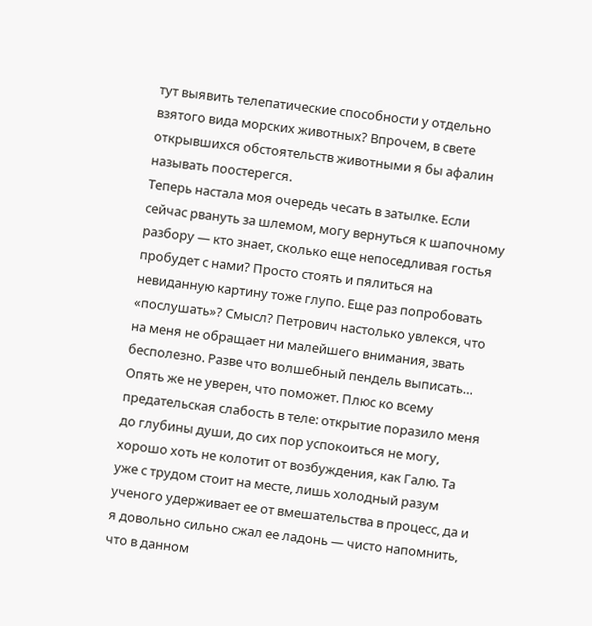тут выявить телепатические способности у отдельно взятого вида морских животных? Впрочем, в свете открывшихся обстоятельств животными я бы афалин называть поостерегся.
Теперь настала моя очередь чесать в затылке. Если сейчас рвануть за шлемом, могу вернуться к шапочному разбору — кто знает, сколько еще непоседливая гостья пробудет с нами? Просто стоять и пялиться на невиданную картину тоже глупо. Еще раз попробовать «послушать»? Смысл? Петрович настолько увлекся, что на меня не обращает ни малейшего внимания, звать бесполезно. Разве что волшебный пендель выписать… Опять же не уверен, что поможет. Плюс ко всему предательская слабость в теле: открытие поразило меня до глубины души, до сих пор успокоиться не могу, хорошо хоть не колотит от возбуждения, как Галю. Та уже с трудом стоит на месте, лишь холодный разум ученого удерживает ее от вмешательства в процесс, да и я довольно сильно сжал ее ладонь — чисто напомнить, что в данном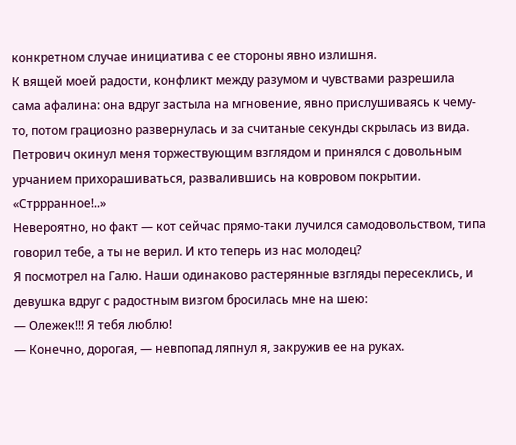конкретном случае инициатива с ее стороны явно излишня.
К вящей моей радости, конфликт между разумом и чувствами разрешила сама афалина: она вдруг застыла на мгновение, явно прислушиваясь к чему-то, потом грациозно развернулась и за считаные секунды скрылась из вида. Петрович окинул меня торжествующим взглядом и принялся с довольным урчанием прихорашиваться, развалившись на ковровом покрытии.
«Стррранное!..»
Невероятно, но факт — кот сейчас прямо-таки лучился самодовольством, типа говорил тебе, а ты не верил. И кто теперь из нас молодец?
Я посмотрел на Галю. Наши одинаково растерянные взгляды пересеклись, и девушка вдруг с радостным визгом бросилась мне на шею:
— Олежек!!! Я тебя люблю!
— Конечно, дорогая, — невпопад ляпнул я, закружив ее на руках.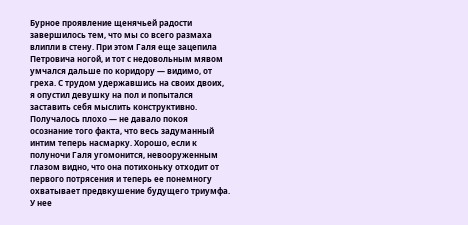Бурное проявление щенячьей радости завершилось тем, что мы со всего размаха влипли в стену. При этом Галя еще зацепила Петровича ногой, и тот с недовольным мявом умчался дальше по коридору — видимо, от греха. С трудом удержавшись на своих двоих, я опустил девушку на пол и попытался заставить себя мыслить конструктивно. Получалось плохо — не давало покоя осознание того факта, что весь задуманный интим теперь насмарку. Хорошо, если к полуночи Галя угомонится, невооруженным глазом видно, что она потихоньку отходит от первого потрясения и теперь ее понемногу охватывает предвкушение будущего триумфа. У нее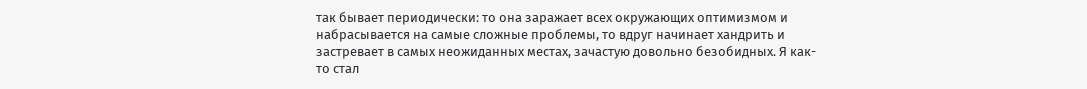так бывает периодически: то она заражает всех окружающих оптимизмом и набрасывается на самые сложные проблемы, то вдруг начинает хандрить и застревает в самых неожиданных местах, зачастую довольно безобидных. Я как-то стал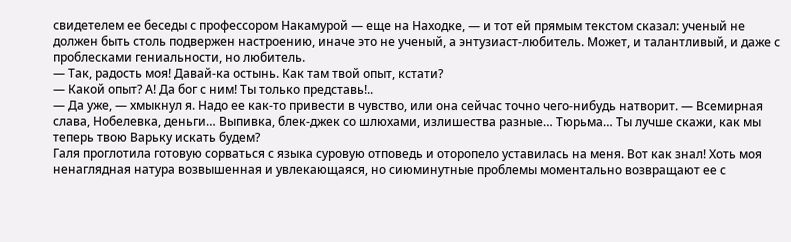свидетелем ее беседы с профессором Накамурой — еще на Находке, — и тот ей прямым текстом сказал: ученый не должен быть столь подвержен настроению, иначе это не ученый, а энтузиаст-любитель. Может, и талантливый, и даже с проблесками гениальности, но любитель.
— Так, радость моя! Давай-ка остынь. Как там твой опыт, кстати?
— Какой опыт? А! Да бог с ним! Ты только представь!..
— Да уже, — хмыкнул я. Надо ее как-то привести в чувство, или она сейчас точно чего-нибудь натворит. — Всемирная слава, Нобелевка, деньги… Выпивка, блек-джек со шлюхами, излишества разные… Тюрьма… Ты лучше скажи, как мы теперь твою Варьку искать будем?
Галя проглотила готовую сорваться с языка суровую отповедь и оторопело уставилась на меня. Вот как знал! Хоть моя ненаглядная натура возвышенная и увлекающаяся, но сиюминутные проблемы моментально возвращают ее с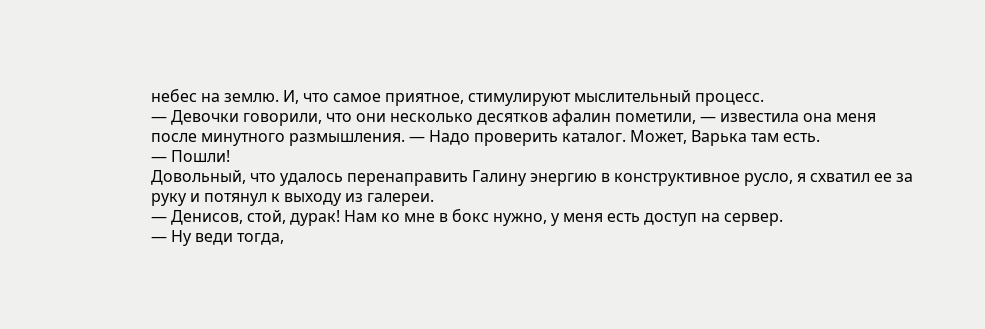небес на землю. И, что самое приятное, стимулируют мыслительный процесс.
— Девочки говорили, что они несколько десятков афалин пометили, — известила она меня после минутного размышления. — Надо проверить каталог. Может, Варька там есть.
— Пошли!
Довольный, что удалось перенаправить Галину энергию в конструктивное русло, я схватил ее за руку и потянул к выходу из галереи.
— Денисов, стой, дурак! Нам ко мне в бокс нужно, у меня есть доступ на сервер.
— Ну веди тогда,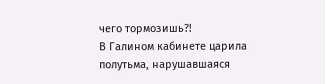чего тормозишь?!
В Галином кабинете царила полутьма, нарушавшаяся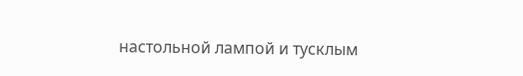настольной лампой и тусклым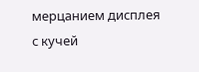мерцанием дисплея с кучей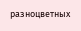разноцветных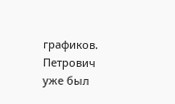графиков. Петрович уже был